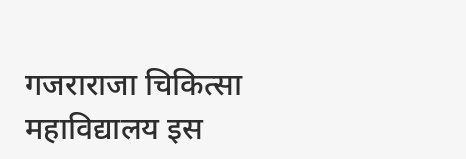गजराराजा चिकित्सा महाविद्यालय इस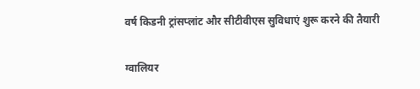वर्ष किडनी ट्रांसप्लांट और सीटीवीएस सुविधाएं शुरू करने की तैयारी

ग्वालियर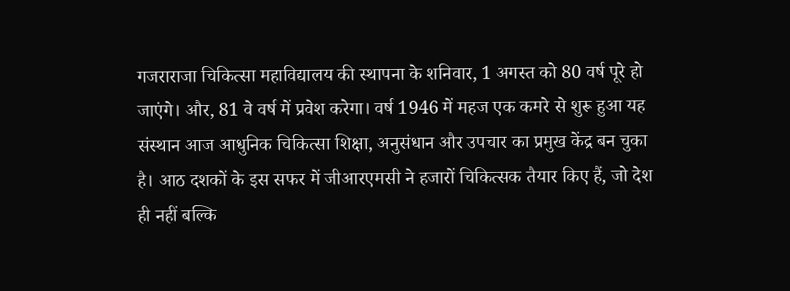गजराराजा चिकित्सा महाविद्यालय की स्थापना के शनिवार, 1 अगस्त को 80 वर्ष पूरे हो जाएंगे। और, 81 वे वर्ष में प्रवेश करेगा। वर्ष 1946 में महज एक कमरे से शुरू हुआ यह संस्थान आज आधुनिक चिकित्सा शिक्षा, अनुसंधान और उपचार का प्रमुख केंद्र बन चुका है। आठ दशकों के इस सफर में जीआरएमसी ने हजारों चिकित्सक तैयार किए हैं, जो देश ही नहीं बल्कि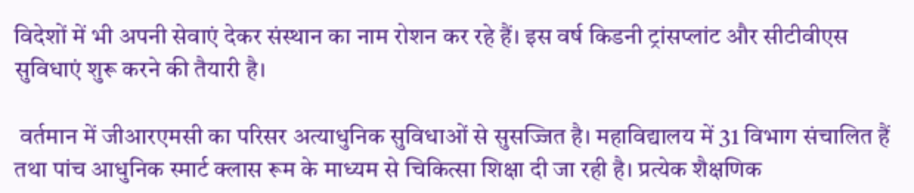विदेशों में भी अपनी सेवाएं देकर संस्थान का नाम रोशन कर रहे हैं। इस वर्ष किडनी ट्रांसप्लांट और सीटीवीएस सुविधाएं शुरू करने की तैयारी है।

 वर्तमान में जीआरएमसी का परिसर अत्याधुनिक सुविधाओं से सुसज्जित है। महाविद्यालय में 31 विभाग संचालित हैं तथा पांच आधुनिक स्मार्ट क्लास रूम के माध्यम से चिकित्सा शिक्षा दी जा रही है। प्रत्येक शैक्षणिक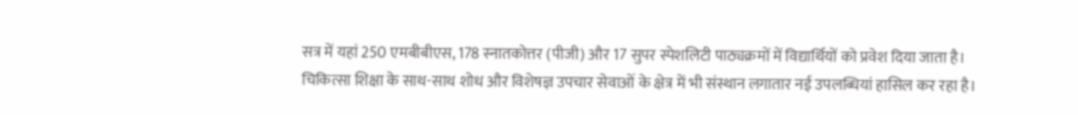सत्र में यहां 250 एमबीबीएस, 178 स्नातकोत्तर (पीजी) और 17 सुपर स्पेशलिटी पाठ्यक्रमों में विद्यार्थियों को प्रवेश दिया जाता है। चिकित्सा शिक्षा के साथ-साथ शोध और विशेषज्ञ उपचार सेवाओं के क्षेत्र में भी संस्थान लगातार नई उपलब्धियां हासिल कर रहा है।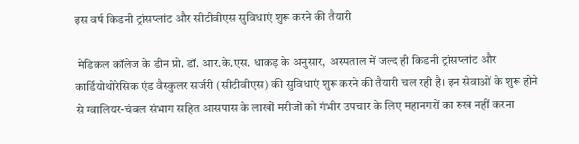इस वर्ष किडनी ट्रांसप्लांट और सीटीवीएस सुविधाएं शुरू करने की तैयारी

 मेडिकल कॉलेज के डीन प्रो. डॉ. आर.के.एस. धाकड़ के अनुसार,  अस्पताल में जल्द ही किडनी ट्रांसप्लांट और कार्डियोथोरेसिक एंड वैस्कुलर सर्जरी (सीटीवीएस) की सुविधाएं शुरू करने की तैयारी चल रही है। इन सेवाओं के शुरू होने से ग्वालियर-चंबल संभाग सहित आसपास के लाखों मरीजों को गंभीर उपचार के लिए महानगरों का रुख नहीं करना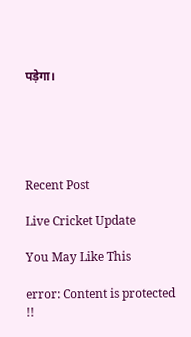पड़ेगा।





Recent Post

Live Cricket Update

You May Like This

error: Content is protected !!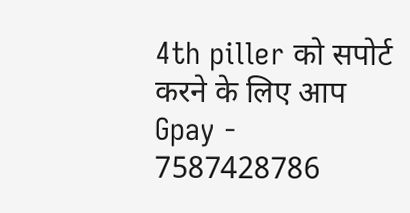4th piller को सपोर्ट करने के लिए आप Gpay - 7587428786